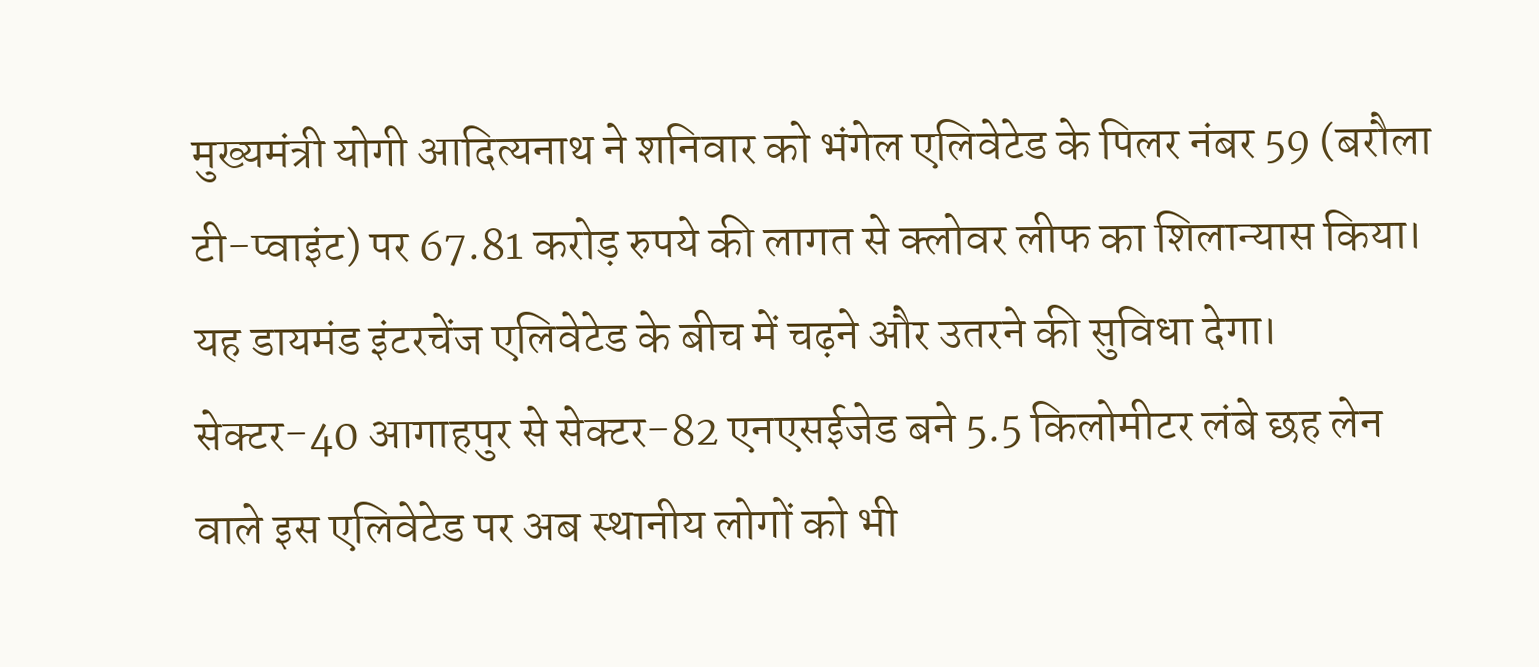मुख्यमंत्री योगी आदित्यनाथ ने शनिवार को भंगेल एलिवेटेड के पिलर नंबर 59 (बरौला टी-प्वाइंट) पर 67.81 करोड़ रुपये की लागत से क्लोवर लीफ का शिलान्यास किया। यह डायमंड इंटरचेंज एलिवेटेड के बीच में चढ़ने और उतरने की सुविधा देगा।
सेक्टर-40 आगाहपुर से सेक्टर-82 एनएसईजेड बने 5.5 किलोमीटर लंबे छह लेन वाले इस एलिवेटेड पर अब स्थानीय लोगों को भी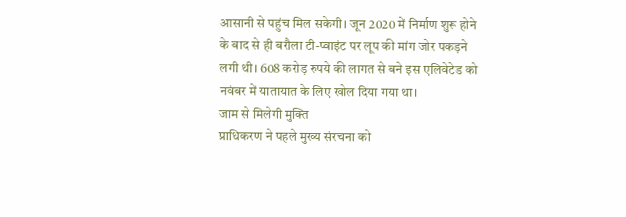आसानी से पहुंच मिल सकेगी। जून 2020 में निर्माण शुरू होने के बाद से ही बरौला टी-प्वाइंट पर लूप की मांग जोर पकड़ने लगी थी। 608 करोड़ रुपये की लागत से बने इस एलिवेटेड को नवंबर में यातायात के लिए खोल दिया गया था।
जाम से मिलेगी मुक्ति
प्राधिकरण ने पहले मुख्य संरचना को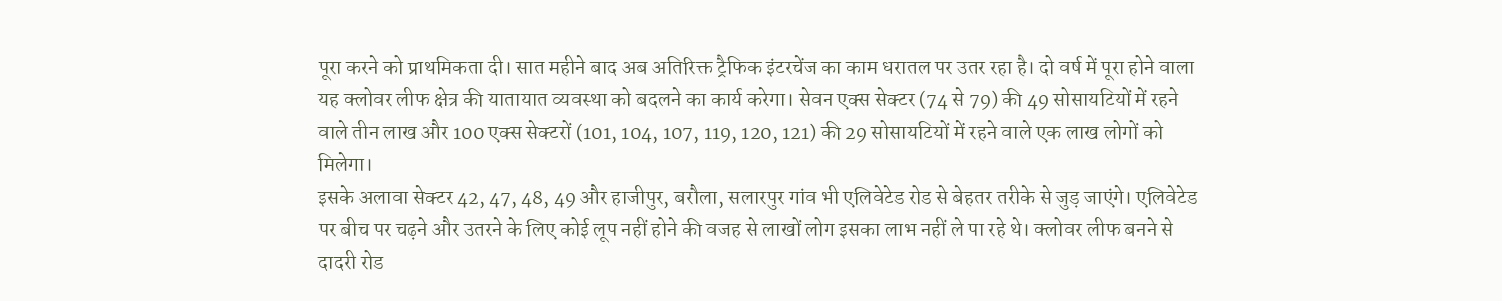पूरा करने को प्राथमिकता दी। सात महीने बाद अब अतिरिक्त ट्रैफिक इंटरचेंज का काम धरातल पर उतर रहा है। दो वर्ष में पूरा होने वाला यह क्लोवर लीफ क्षेत्र की यातायात व्यवस्था को बदलने का कार्य करेगा। सेवन एक्स सेक्टर (74 से 79) की 49 सोसायटियों में रहने वाले तीन लाख और 100 एक्स सेक्टरों (101, 104, 107, 119, 120, 121) की 29 सोसायटियों में रहने वाले एक लाख लोगों को मिलेगा।
इसके अलावा सेक्टर 42, 47, 48, 49 और हाजीपुर, बरौला, सलारपुर गांव भी एलिवेटेड रोड से बेहतर तरीके से जुड़ जाएंगे। एलिवेटेड पर बीच पर चढ़ने और उतरने के लिए कोई लूप नहीं होने की वजह से लाखों लोग इसका लाभ नहीं ले पा रहे थे। क्लोवर लीफ बनने से दादरी रोड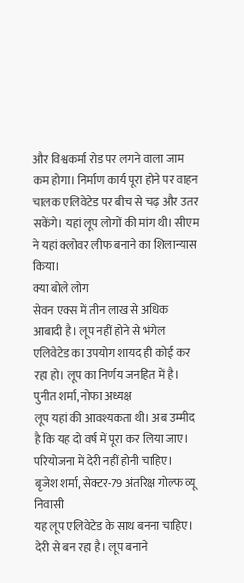और विश्वकर्मा रोड पर लगने वाला जाम कम होगा। निर्माण कार्य पूरा होने पर वाहन चालक एलिवेटेड पर बीच से चढ़ और उतर सकेंगे। यहां लूप लोगों की मांग थी। सीएम ने यहां क्लोवर लीफ बनाने का शिलान्यास किया।
क्या बोले लोग
सेवन एक्स में तीन लाख से अधिक आबादी है। लूप नहीं होने से भंगेल एलिवेटेड का उपयोग शायद ही कोई कर रहा हो। लूप का निर्णय जनहित में है।
पुनीत शर्मा, नोफा अध्यक्ष
लूप यहां की आवश्यकता थी। अब उम्मीद है कि यह दो वर्ष में पूरा कर लिया जाए। परियोजना में देरी नहीं होनी चाहिए।
बृजेश शर्मा, सेक्टर-79 अंतरिक्ष गोल्फ व्यू निवासी
यह लूप एलिवेटेड के साथ बनना चाहिए। देरी से बन रहा है। लूप बनाने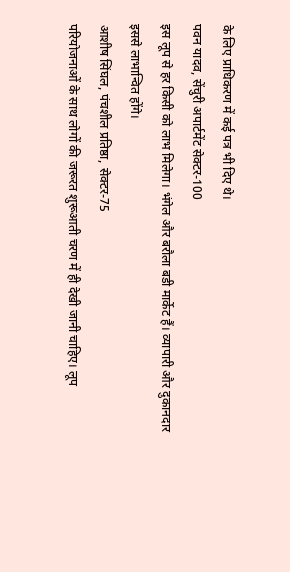के लिए प्राधिकरण में कई पत्र भी दिए थे।
पवन यादव, सेंचुरी अपार्टमेंट सेक्टर-100
इस लूप से हर किसी को लाभ मिलेगा। भंगेल और बरौला बडी मार्केट हैं। व्यापारी और दुकानदार इससे लाभान्वित होंगे।
आशीष सिंघल, पंचशील प्रतिष्ठा, सेक्टर-75
परियोजनाओं के साथ लोगों की जरूरत शुरूआती चरण में ही देखी जानी चाहिए। लूप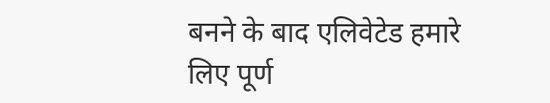बनने के बाद एलिवेटेड हमारे लिए पूर्ण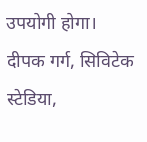उपयोगी होगा।
दीपक गर्ग, सिविटेक स्टेडिया,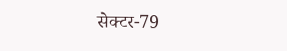सेक्टर-79